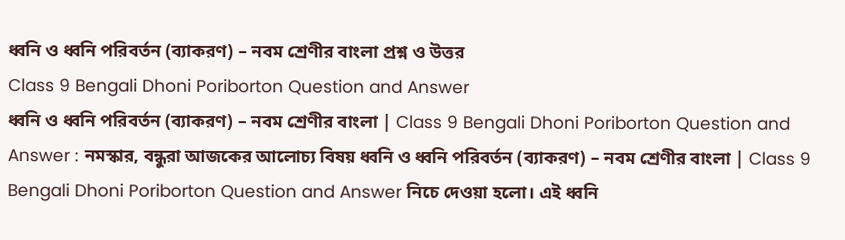ধ্বনি ও ধ্বনি পরিবর্তন (ব্যাকরণ) – নবম শ্রেণীর বাংলা প্রশ্ন ও উত্তর
Class 9 Bengali Dhoni Poriborton Question and Answer
ধ্বনি ও ধ্বনি পরিবর্তন (ব্যাকরণ) – নবম শ্রেণীর বাংলা | Class 9 Bengali Dhoni Poriborton Question and Answer : নমস্কার, বন্ধুরা আজকের আলোচ্য বিষয় ধ্বনি ও ধ্বনি পরিবর্তন (ব্যাকরণ) – নবম শ্রেণীর বাংলা | Class 9 Bengali Dhoni Poriborton Question and Answer নিচে দেওয়া হলো। এই ধ্বনি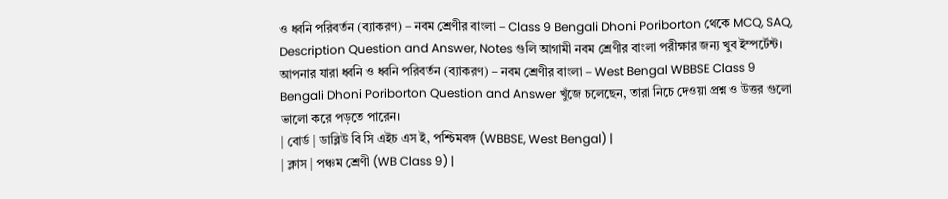ও ধ্বনি পরিবর্তন (ব্যাকরণ) – নবম শ্রেণীর বাংলা – Class 9 Bengali Dhoni Poriborton থেকে MCQ, SAQ, Description Question and Answer, Notes গুলি আগামী নবম শ্রেণীর বাংলা পরীক্ষার জন্য খুব ইম্পর্টেন্ট।
আপনার যারা ধ্বনি ও ধ্বনি পরিবর্তন (ব্যাকরণ) – নবম শ্রেণীর বাংলা – West Bengal WBBSE Class 9 Bengali Dhoni Poriborton Question and Answer খুঁজে চলেছেন, তারা নিচে দেওয়া প্রশ্ন ও উত্তর গুলো ভালো করে পড়তে পারেন।
| বোর্ড | ডাব্লিউ বি সি এইচ এস ই, পশ্চিমবঙ্গ (WBBSE, West Bengal) |
| ক্লাস | পঞ্চম শ্রেণী (WB Class 9) |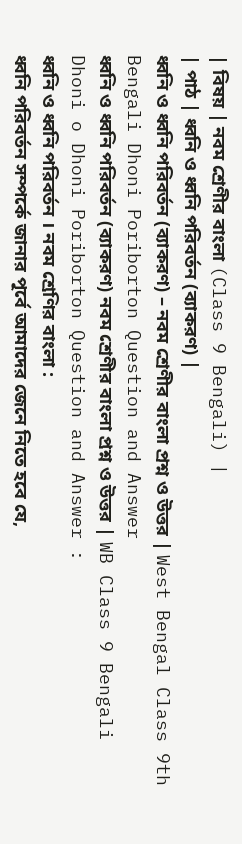| বিষয় | নবম শ্রেণীর বাংলা (Class 9 Bengali) |
| পাঠ | ধ্বনি ও ধ্বনি পরিবর্তন (ব্যাকরণ) |
ধ্বনি ও ধ্বনি পরিবর্তন (ব্যাকরণ) – নবম শ্রেণীর বাংলা প্রশ্ন ও উত্তর | West Bengal Class 9th Bengali Dhoni Poriborton Question and Answer
ধ্বনি ও ধ্বনি পরিবর্তন (ব্যাকরণ) নবম শ্রেণীর বাংলা প্রশ্ন ও উত্তর | WB Class 9 Bengali Dhoni o Dhoni Poriborton Question and Answer :
ধ্বনি ও ধ্বনি পরিবর্তন । নবম শ্রেণির বাংলা :
ধ্বনি পরিবর্তন সম্পর্কে জানার পূর্বে আমাদের জেনে নিতে হবে যে,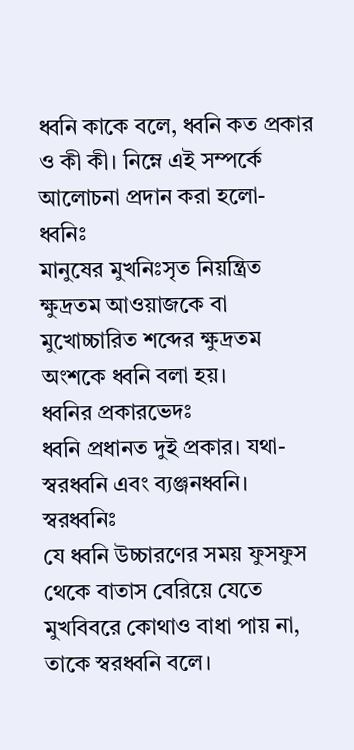ধ্বনি কাকে বলে, ধ্বনি কত প্রকার ও কী কী। নিম্নে এই সম্পর্কে আলোচনা প্রদান করা হলো-
ধ্বনিঃ
মানুষের মুখনিঃসৃত নিয়ন্ত্রিত ক্ষুদ্রতম আওয়াজকে বা মুখোচ্চারিত শব্দের ক্ষুদ্রতম অংশকে ধ্বনি বলা হয়।
ধ্বনির প্রকারভেদঃ
ধ্বনি প্রধানত দুই প্রকার। যথা- স্বরধ্বনি এবং ব্যঞ্জনধ্বনি।
স্বরধ্বনিঃ
যে ধ্বনি উচ্চারণের সময় ফুসফুস থেকে বাতাস বেরিয়ে যেতে মুখবিবরে কোথাও বাধা পায় না, তাকে স্বরধ্বনি বলে।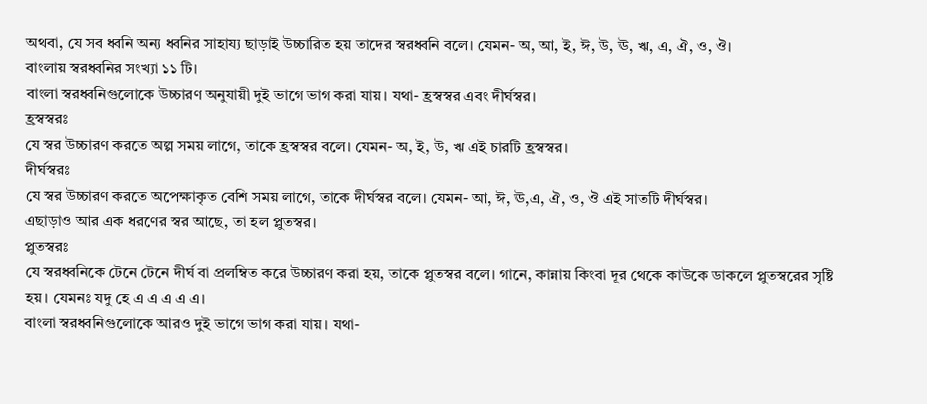অথবা, যে সব ধ্বনি অন্য ধ্বনির সাহায্য ছাড়াই উচ্চারিত হয় তাদের স্বরধ্বনি বলে। যেমন- অ, আ, ই, ঈ, উ, ঊ, ঋ, এ, ঐ, ও, ঔ।
বাংলায় স্বরধ্বনির সংখ্যা ১১ টি।
বাংলা স্বরধ্বনিগুলোকে উচ্চারণ অনুযায়ী দুই ভাগে ভাগ করা যায়। যথা- হ্রস্বস্বর এবং দীর্ঘস্বর।
হ্রস্বস্বরঃ
যে স্বর উচ্চারণ করতে অল্প সময় লাগে, তাকে হ্রস্বস্বর বলে। যেমন- অ, ই, উ, ঋ এই চারটি হ্রস্বস্বর।
দীর্ঘস্বরঃ
যে স্বর উচ্চারণ করতে অপেক্ষাকৃত বেশি সময় লাগে, তাকে দীর্ঘস্বর বলে। যেমন- আ, ঈ, ঊ,এ, ঐ, ও, ঔ এই সাতটি দীর্ঘস্বর।
এছাড়াও আর এক ধরণের স্বর আছে, তা হল প্লুতস্বর।
প্লুতস্বরঃ
যে স্বরধ্বনিকে টেনে টেনে দীর্ঘ বা প্রলম্বিত করে উচ্চারণ করা হয়, তাকে প্লুতস্বর বলে। গানে, কান্নায় কিংবা দূর থেকে কাউকে ডাকলে প্লুতস্বরের সৃষ্টি হয়। যেমনঃ যদু হে এ এ এ এ এ।
বাংলা স্বরধ্বনিগুলোকে আরও দুই ভাগে ভাগ করা যায়। যথা-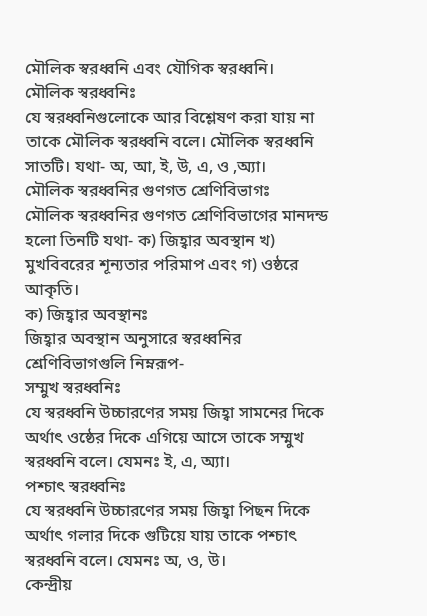মৌলিক স্বরধ্বনি এবং যৌগিক স্বরধ্বনি।
মৌলিক স্বরধ্বনিঃ
যে স্বরধ্বনিগুলোকে আর বিশ্লেষণ করা যায় না তাকে মৌলিক স্বরধ্বনি বলে। মৌলিক স্বরধ্বনি সাতটি। যথা- অ, আ, ই, উ, এ, ও ,অ্যা।
মৌলিক স্বরধ্বনির গুণগত শ্রেণিবিভাগঃ
মৌলিক স্বরধ্বনির গুণগত শ্রেণিবিভাগের মানদন্ড হলো তিনটি যথা- ক) জিহ্বার অবস্থান খ) মুখবিবরের শূন্যতার পরিমাপ এবং গ) ওষ্ঠরে আকৃতি।
ক) জিহ্বার অবস্থানঃ
জিহ্বার অবস্থান অনুসারে স্বরধ্বনির শ্রেণিবিভাগগুলি নিম্নরূপ-
সম্মুখ স্বরধ্বনিঃ
যে স্বরধ্বনি উচ্চারণের সময় জিহ্বা সামনের দিকে অর্থাৎ ওষ্ঠের দিকে এগিয়ে আসে তাকে সম্মুখ স্বরধ্বনি বলে। যেমনঃ ই, এ, অ্যা।
পশ্চাৎ স্বরধ্বনিঃ
যে স্বরধ্বনি উচ্চারণের সময় জিহ্বা পিছন দিকে অর্থাৎ গলার দিকে গুটিয়ে যায় তাকে পশ্চাৎ স্বরধ্বনি বলে। যেমনঃ অ, ও, উ।
কেন্দ্রীয়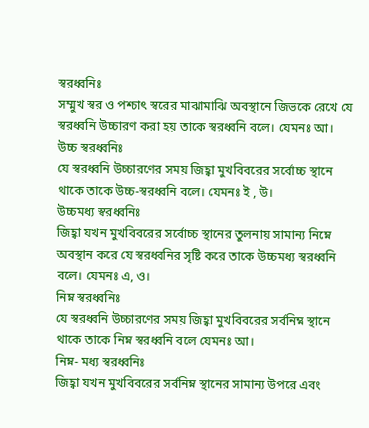স্বরধ্বনিঃ
সম্মুখ স্বর ও পশ্চাৎ স্বরের মাঝামাঝি অবস্থানে জিভকে রেখে যে স্বরধ্বনি উচ্চারণ করা হয় তাকে স্বরধ্বনি বলে। যেমনঃ আ।
উচ্চ স্বরধ্বনিঃ
যে স্বরধ্বনি উচ্চারণের সময় জিহ্বা মুখবিবরের সর্বোচ্চ স্থানে থাকে তাকে উচ্চ-স্বরধ্বনি বলে। যেমনঃ ই , উ।
উচ্চমধ্য স্বরধ্বনিঃ
জিহ্বা যখন মুখবিবরের সর্বোচ্চ স্থানের তুলনায় সামান্য নিম্নে অবস্থান করে যে স্বরধ্বনির সৃষ্টি করে তাকে উচ্চমধ্য স্বরধ্বনি বলে। যেমনঃ এ, ও।
নিম্ন স্বরধ্বনিঃ
যে স্বরধ্বনি উচ্চারণের সময় জিহ্বা মুখবিবরের সর্বনিম্ন স্থানে থাকে তাকে নিম্ন স্বরধ্বনি বলে যেমনঃ আ।
নিম্ন- মধ্য স্বরধ্বনিঃ
জিহ্বা যখন মুখবিবরের সর্বনিম্ন স্থানের সামান্য উপরে এবং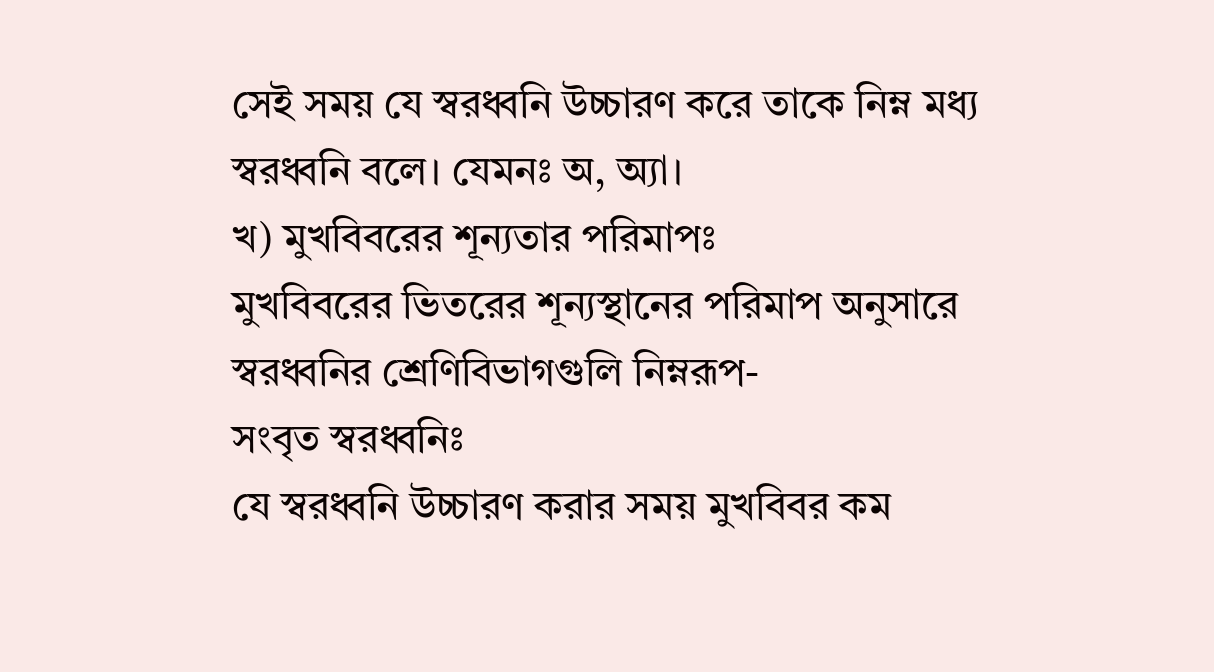সেই সময় যে স্বরধ্বনি উচ্চারণ করে তাকে নিম্ন মধ্য স্বরধ্বনি বলে। যেমনঃ অ, অ্যা।
খ) মুখবিবরের শূন্যতার পরিমাপঃ
মুখবিবরের ভিতরের শূন্যস্থানের পরিমাপ অনুসারে স্বরধ্বনির শ্রেণিবিভাগগুলি নিম্নরূপ-
সংবৃত স্বরধ্বনিঃ
যে স্বরধ্বনি উচ্চারণ করার সময় মুখবিবর কম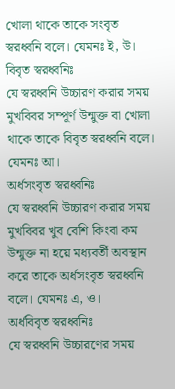খোলা থাকে তাকে সংবৃত স্বরধ্বনি বলে। যেমনঃ ই, উ।
বিবৃত স্বরধ্বনিঃ
যে স্বরধ্বনি উচ্চারণ করার সময় মুখবিবর সম্পূর্ণ উন্মুক্ত বা খোলা থাকে তাকে বিবৃত স্বরধ্বনি বলে। যেমনঃ আ।
অর্ধসংবৃত স্বরধ্বনিঃ
যে স্বরধ্বনি উচ্চারণ করার সময় মুখবিবর খুব বেশি কিংবা কম উন্মুক্ত না হয়ে মধ্যবর্তী অবস্থান করে তাকে অর্ধসংবৃত স্বরধ্বনি বলে। যেমনঃ এ, ও।
অর্ধবিবৃত স্বরধ্বনিঃ
যে স্বরধ্বনি উচ্চারণের সময়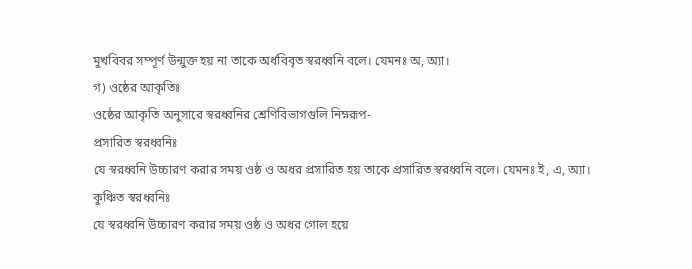মুখবিবর সম্পূর্ণ উন্মুক্ত হয় না তাকে অর্ধবিবৃত স্বরধ্বনি বলে। যেমনঃ অ, অ্যা।
গ) ওষ্ঠের আকৃতিঃ
ওষ্ঠের আকৃতি অনুসারে স্বরধ্বনির শ্রেণিবিভাগগুলি নিম্নরূপ-
প্রসারিত স্বরধ্বনিঃ
যে স্বরধ্বনি উচ্চারণ করার সময় ওষ্ঠ ও অধর প্রসারিত হয় তাকে প্রসারিত স্বরধ্বনি বলে। যেমনঃ ই, এ, অ্যা।
কুঞ্চিত স্বরধ্বনিঃ
যে স্বরধ্বনি উচ্চারণ করার সময় ওষ্ঠ ও অধর গোল হয়ে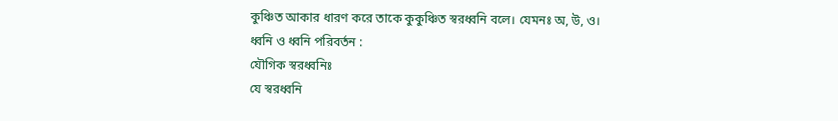কুঞ্চিত আকার ধারণ করে তাকে কুকুঞ্চিত স্বরধ্বনি বলে। যেমনঃ অ, উ, ও।
ধ্বনি ও ধ্বনি পরিবর্তন :
যৌগিক স্বরধ্বনিঃ
যে স্বরধ্বনি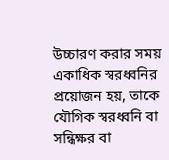উচ্চারণ করার সময় একাধিক স্বরধ্বনির প্রয়োজন হয়, তাকে যৌগিক স্বরধ্বনি বা সন্ধিক্ষর বা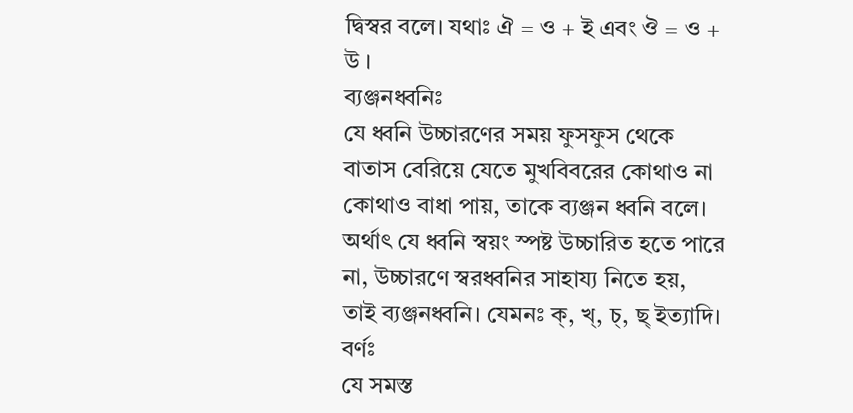দ্বিস্বর বলে। যথাঃ ঐ = ও + ই এবং ঔ = ও + উ ।
ব্যঞ্জনধ্বনিঃ
যে ধ্বনি উচ্চারণের সময় ফুসফুস থেকে বাতাস বেরিয়ে যেতে মুখবিবরের কোথাও না কোথাও বাধা পায়, তাকে ব্যঞ্জন ধ্বনি বলে। অর্থাৎ যে ধ্বনি স্বয়ং স্পষ্ট উচ্চারিত হতে পারে না, উচ্চারণে স্বরধ্বনির সাহায্য নিতে হয়, তাই ব্যঞ্জনধ্বনি। যেমনঃ ক্, খ্, চ্, ছ্ ইত্যাদি।
বর্ণঃ
যে সমস্ত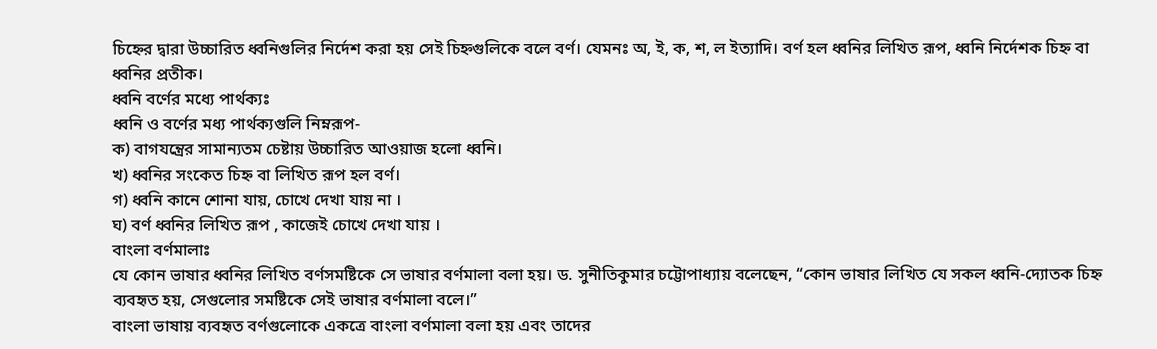চিহ্নের দ্বারা উচ্চারিত ধ্বনিগুলির নির্দেশ করা হয় সেই চিহ্নগুলিকে বলে বর্ণ। যেমনঃ অ, ই, ক, শ, ল ইত্যাদি। বর্ণ হল ধ্বনির লিখিত রূপ, ধ্বনি নির্দেশক চিহ্ন বা ধ্বনির প্রতীক।
ধ্বনি বর্ণের মধ্যে পার্থক্যঃ
ধ্বনি ও বর্ণের মধ্য পার্থক্যগুলি নিম্নরূপ-
ক) বাগযন্ত্রের সামান্যতম চেষ্টায় উচ্চারিত আওয়াজ হলো ধ্বনি।
খ) ধ্বনির সংকেত চিহ্ন বা লিখিত রূপ হল বর্ণ।
গ) ধ্বনি কানে শোনা যায়, চোখে দেখা যায় না ।
ঘ) বর্ণ ধ্বনির লিখিত রূপ , কাজেই চোখে দেখা যায় ।
বাংলা বর্ণমালাঃ
যে কোন ভাষার ধ্বনির লিখিত বর্ণসমষ্টিকে সে ভাষার বর্ণমালা বলা হয়। ড. সুনীতিকুমার চট্টোপাধ্যায় বলেছেন, “কোন ভাষার লিখিত যে সকল ধ্বনি-দ্যোতক চিহ্ন ব্যবহৃত হয়, সেগুলোর সমষ্টিকে সেই ভাষার বর্ণমালা বলে।”
বাংলা ভাষায় ব্যবহৃত বর্ণগুলোকে একত্রে বাংলা বর্ণমালা বলা হয় এবং তাদের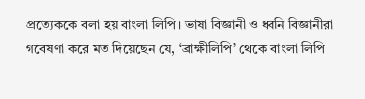প্রত্যেককে বলা হয় বাংলা লিপি। ভাষা বিজ্ঞানী ও ধ্বনি বিজ্ঞানীরা গবেষণা করে মত দিয়েছেন যে, ‘ব্রাক্ষীলিপি’ থেকে বাংলা লিপি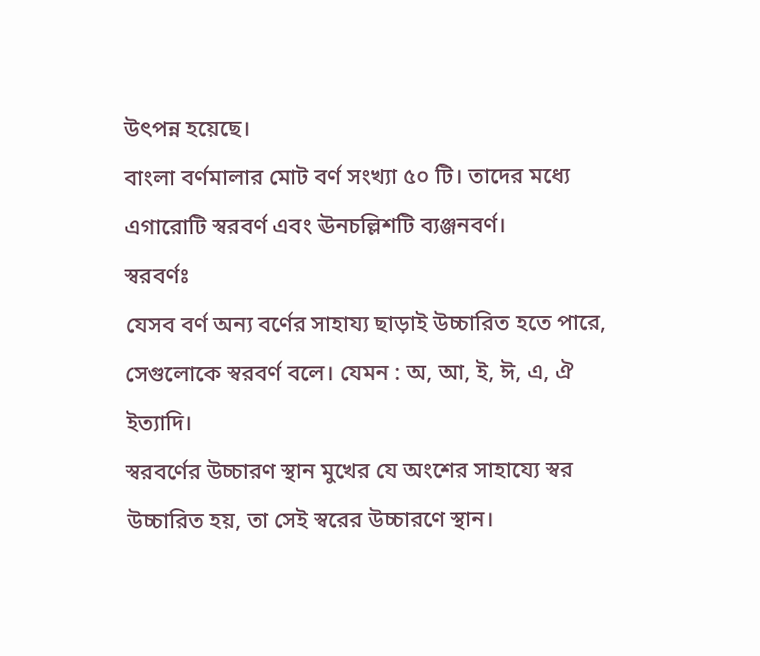উৎপন্ন হয়েছে।
বাংলা বর্ণমালার মোট বর্ণ সংখ্যা ৫০ টি। তাদের মধ্যে এগারোটি স্বরবর্ণ এবং ঊনচল্লিশটি ব্যঞ্জনবর্ণ।
স্বরবর্ণঃ
যেসব বর্ণ অন্য বর্ণের সাহায্য ছাড়াই উচ্চারিত হতে পারে, সেগুলোকে স্বরবর্ণ বলে। যেমন : অ, আ, ই, ঈ, এ, ঐ ইত্যাদি।
স্বরবর্ণের উচ্চারণ স্থান মুখের যে অংশের সাহায্যে স্বর উচ্চারিত হয়, তা সেই স্বরের উচ্চারণে স্থান।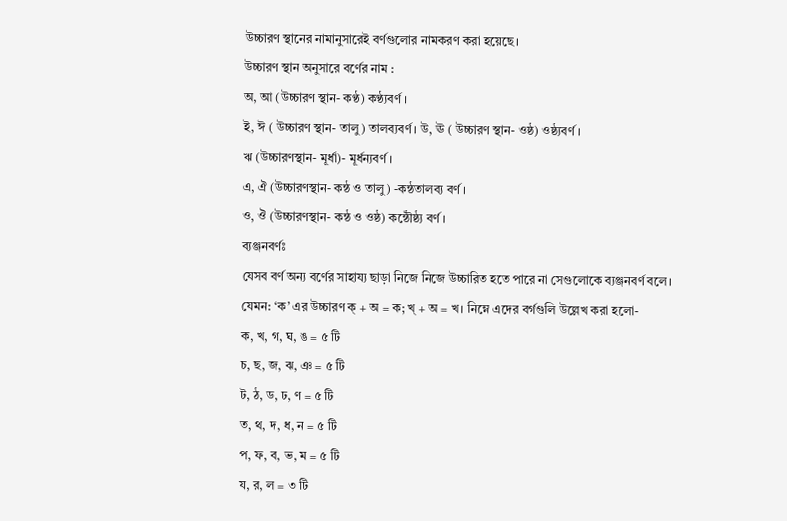উচ্চারণ স্থানের নামানুসারেই বর্ণগুলোর নামকরণ করা হয়েছে।
উচ্চারণ স্থান অনুসারে বর্ণের নাম :
অ, আ (উচ্চারণ স্থান- কণ্ঠ) কণ্ঠ্যবর্ণ ।
ই, ঈ ( উচ্চারণ স্থান- তালু) তালব্যবর্ণ । উ, ঊ ( উচ্চারণ স্থান- ওষ্ঠ) ওষ্ঠ্যবর্ণ ।
ঋ (উচ্চারণস্থান- মূর্ধা)- মূর্ধন্যবর্ণ ।
এ, ঐ (উচ্চারণস্থান- কন্ঠ ও তালু) -কন্ঠতালব্য বর্ণ ।
ও, ঔ (উচ্চারণস্থান- কন্ঠ ও ওষ্ঠ) কন্ঠৌষ্ঠ্য বর্ণ ।
ব্যঞ্জনবর্ণঃ
যেসব বর্ণ অন্য বর্ণের সাহায্য ছাড়া নিজে নিজে উচ্চারিত হতে পারে না সেগুলোকে ব্যঞ্জনবর্ণ বলে। যেমন: ‘ক’ এর উচ্চারণ ক্ + অ = ক; খ্ + অ = খ। নিম্নে এদের বর্গগুলি উল্লেখ করা হলো-
ক, খ, গ, ঘ, ঙ = ৫ টি
চ, ছ, জ, ঝ, ঞ = ৫ টি
ট, ঠ, ড, ঢ, ণ = ৫ টি
ত, থ, দ, ধ, ন = ৫ টি
প, ফ, ব, ভ, ম = ৫ টি
য, র, ল = ৩ টি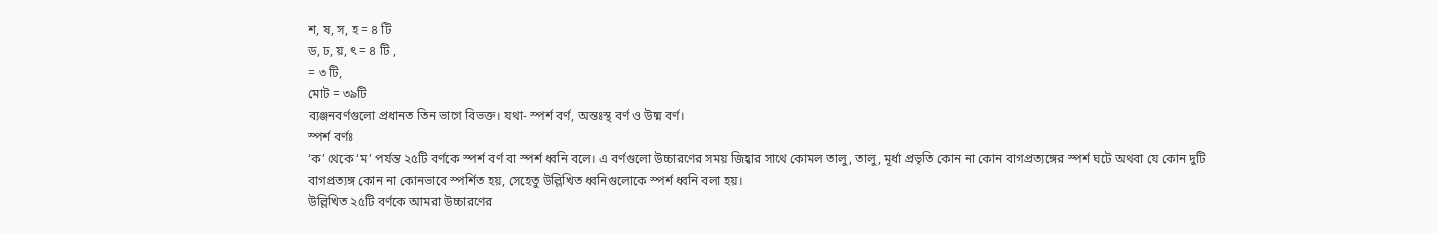শ, ষ, স, হ = ৪ টি
ড, ঢ, য়, ৎ = ৪ টি ,
= ৩ টি,
মোট = ৩৯টি
ব্যঞ্জনবর্ণগুলো প্রধানত তিন ভাগে বিভক্ত। যথা- স্পর্শ বর্ণ, অন্তঃস্থ বর্ণ ও উষ্ম বর্ণ।
স্পর্শ বর্ণঃ
‘ক’ থেকে ‘ম’ পর্যন্ত ২৫টি বর্ণকে স্পর্শ বর্ণ বা স্পর্শ ধ্বনি বলে। এ বর্ণগুলো উচ্চারণের সময় জিহ্বার সাথে কোমল তালু, তালু, মূর্ধা প্রভৃতি কোন না কোন বাগপ্রত্যঙ্গের স্পর্শ ঘটে অথবা যে কোন দুটি বাগপ্রত্যঙ্গ কোন না কোনভাবে স্পর্শিত হয়, সেহেতু উল্লিখিত ধ্বনিগুলোকে স্পর্শ ধ্বনি বলা হয়।
উল্লিখিত ২৫টি বর্ণকে আমরা উচ্চারণের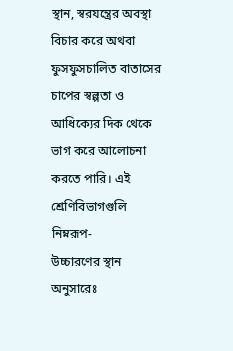স্থান, স্বরযন্ত্রের অবস্থা বিচার করে অথবা ফুসফুসচালিত বাতাসের চাপের স্বল্পতা ও আধিক্যের দিক থেকে ভাগ করে আলোচনা করতে পারি। এই শ্রেণিবিভাগগুলি নিম্নরূপ-
উচ্চারণের স্থান অনুসারেঃ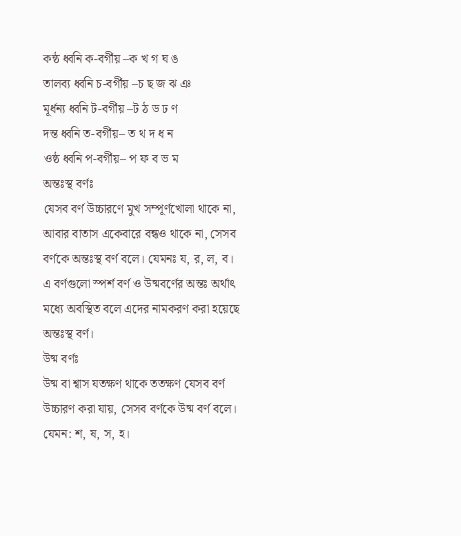কন্ঠ ধ্বনি ক-বর্গীয় –ক খ গ ঘ ঙ
তালব্য ধ্বনি চ-বর্গীয় –চ ছ জ ঝ ঞ
মূর্ধন্য ধ্বনি ট-বর্গীয় –ট ঠ ড ঢ ণ
দন্ত ধ্বনি ত-বর্গীয়– ত থ দ ধ ন
ওষ্ঠ ধ্বনি প-বর্গীয়– প ফ ব ভ ম
অন্তঃস্থ বর্ণঃ
যেসব বর্ণ উচ্চারণে মুখ সম্পূর্ণখোলা থাকে না, আবার বাতাস একেবারে বন্ধও থাকে না, সেসব বর্ণকে অন্তঃস্থ বর্ণ বলে। যেমনঃ য, র, ল, ব।
এ বর্ণগুলো স্পর্শ বর্ণ ও উষ্মবর্ণের অন্তঃ অর্থাৎ মধ্যে অবস্থিত বলে এদের নামকরণ করা হয়েছে অন্তঃস্থ বর্ণ।
উষ্ম বর্ণঃ
উষ্ম বা শ্বাস যতক্ষণ থাকে ততক্ষণ যেসব বর্ণ উচ্চারণ করা যায়, সেসব বর্ণকে উষ্ম বর্ণ বলে। যেমন: শ, ষ, স, হ।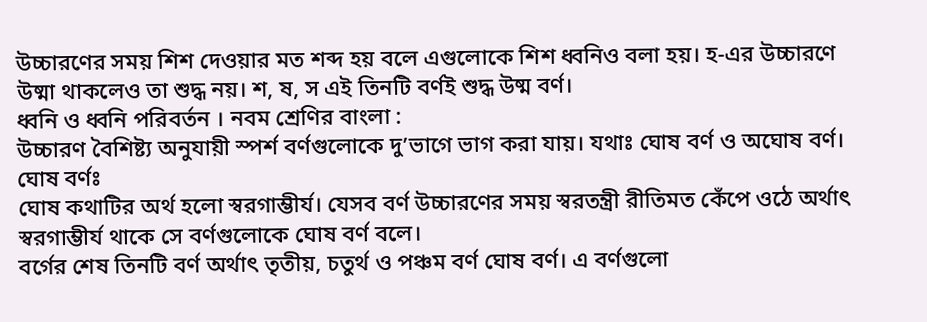উচ্চারণের সময় শিশ দেওয়ার মত শব্দ হয় বলে এগুলোকে শিশ ধ্বনিও বলা হয়। হ-এর উচ্চারণে উষ্মা থাকলেও তা শুদ্ধ নয়। শ, ষ, স এই তিনটি বর্ণই শুদ্ধ উষ্ম বর্ণ।
ধ্বনি ও ধ্বনি পরিবর্তন । নবম শ্রেণির বাংলা :
উচ্চারণ বৈশিষ্ট্য অনুযায়ী স্পর্শ বর্ণগুলোকে দু’ভাগে ভাগ করা যায়। যথাঃ ঘোষ বর্ণ ও অঘোষ বর্ণ।
ঘোষ বর্ণঃ
ঘোষ কথাটির অর্থ হলো স্বরগাম্ভীর্য। যেসব বর্ণ উচ্চারণের সময় স্বরতন্ত্রী রীতিমত কেঁপে ওঠে অর্থাৎ স্বরগাম্ভীর্য থাকে সে বর্ণগুলোকে ঘোষ বর্ণ বলে।
বর্গের শেষ তিনটি বর্ণ অর্থাৎ তৃতীয়, চতুর্থ ও পঞ্চম বর্ণ ঘোষ বর্ণ। এ বর্ণগুলো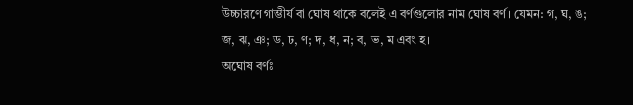উচ্চারণে গাম্ভীর্য বা ঘোষ থাকে বলেই এ বর্ণগুলোর নাম ঘোষ বর্ণ। যেমন: গ, ঘ, ঙ; জ, ঝ, ঞ; ড, ঢ, ণ; দ, ধ, ন; ব, ভ, ম এবং হ।
অঘোষ বর্ণঃ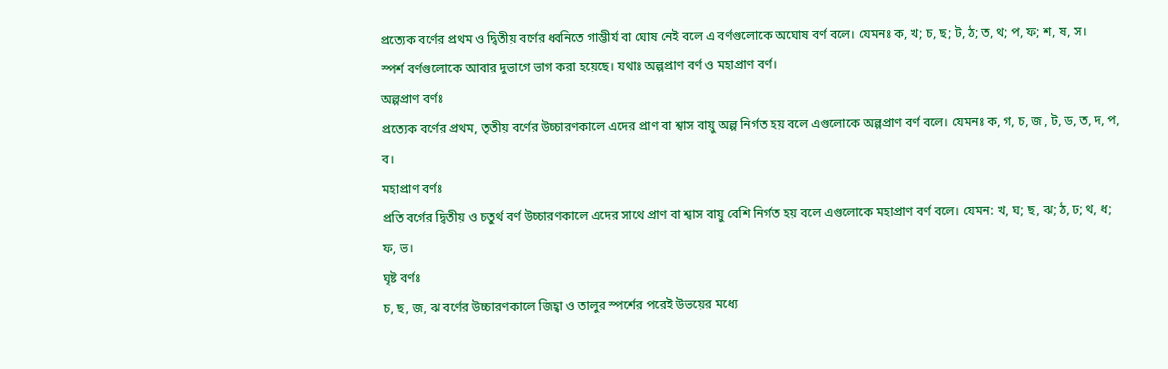প্রত্যেক বর্ণের প্রথম ও দ্বিতীয় বর্ণের ধ্বনিতে গাম্ভীর্য বা ঘোষ নেই বলে এ বর্ণগুলোকে অঘোষ বর্ণ বলে। যেমনঃ ক, খ; চ, ছ; ট, ঠ; ত, থ; প, ফ; শ, ষ, স।
স্পর্শ বর্ণগুলোকে আবার দুভাগে ভাগ করা হয়েছে। যথাঃ অল্পপ্রাণ বর্ণ ও মহাপ্রাণ বর্ণ।
অল্পপ্রাণ বর্ণঃ
প্রত্যেক বর্ণের প্রথম, তৃতীয় বর্ণের উচ্চারণকালে এদের প্রাণ বা শ্বাস বায়ু অল্প নির্গত হয় বলে এগুলোকে অল্পপ্রাণ বর্ণ বলে। যেমনঃ ক, গ, চ, জ , ট, ড, ত, দ, প, ব।
মহাপ্রাণ বর্ণঃ
প্রতি বর্গের দ্বিতীয় ও চতুর্থ বর্ণ উচ্চারণকালে এদের সাথে প্রাণ বা শ্বাস বায়ু বেশি নির্গত হয় বলে এগুলোকে মহাপ্রাণ বর্ণ বলে। যেমন: খ, ঘ; ছ, ঝ; ঠ, ঢ; থ, ধ; ফ, ভ।
ঘৃষ্ট বর্ণঃ
চ, ছ, জ, ঝ বর্ণের উচ্চারণকালে জিহ্বা ও তালুর স্পর্শের পরেই উভয়ের মধ্যে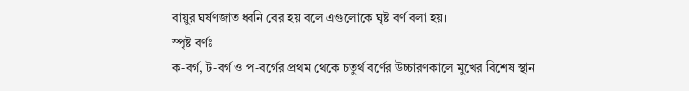বায়ুর ঘর্ষণজাত ধ্বনি বের হয় বলে এগুলোকে ঘৃষ্ট বর্ণ বলা হয়।
স্পৃষ্ট বর্ণঃ
ক-বর্গ, ট-বর্গ ও প-বর্গের প্রথম থেকে চতুর্থ বর্ণের উচ্চারণকালে মুখের বিশেষ স্থান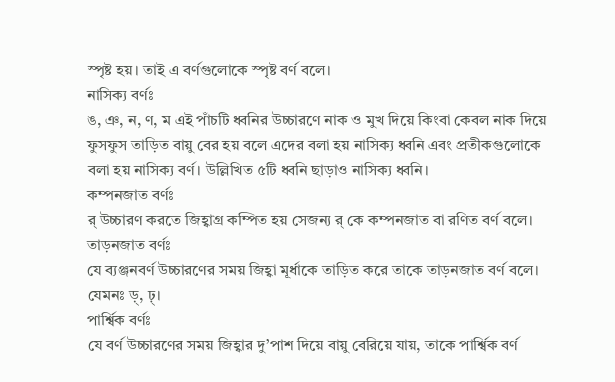স্পৃষ্ট হয়। তাই এ বর্ণগুলোকে স্পৃষ্ট বর্ণ বলে।
নাসিক্য বর্ণঃ
ঙ, ঞ, ন, ণ, ম এই পাঁচটি ধ্বনির উচ্চারণে নাক ও মুখ দিয়ে কিংবা কেবল নাক দিয়ে ফুসফুস তাড়িত বায়ু বের হয় বলে এদের বলা হয় নাসিক্য ধ্বনি এবং প্রতীকগুলোকে বলা হয় নাসিক্য বর্ণ। উল্লিখিত ৫টি ধ্বনি ছাড়াও নাসিক্য ধ্বনি।
কম্পনজাত বর্ণঃ
র্ উচ্চারণ করতে জিহ্বাগ্র কম্পিত হয় সেজন্য র্ কে কম্পনজাত বা রণিত বর্ণ বলে।
তাড়নজাত বর্ণঃ
যে ব্যঞ্জনবর্ণ উচ্চারণের সময় জিহ্বা মূর্ধাকে তাড়িত করে তাকে তাড়নজাত বর্ণ বলে। যেমনঃ ড়্, ঢ়্।
পার্শ্বিক বর্ণঃ
যে বর্ণ উচ্চারণের সময় জিহ্বার দু’পাশ দিয়ে বায়ু বেরিয়ে যায়, তাকে পার্শ্বিক বর্ণ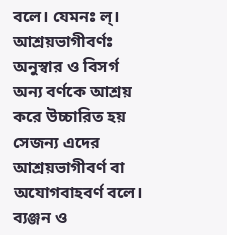বলে। যেমনঃ ল্।
আশ্রয়ভাগীবর্ণঃ
অনুস্বার ও বিসর্গ অন্য বর্ণকে আশ্রয় করে উচ্চারিত হয় সেজন্য এদের আশ্রয়ভাগীবর্ণ বা অযোগবাহবর্ণ বলে। ব্যঞ্জন ও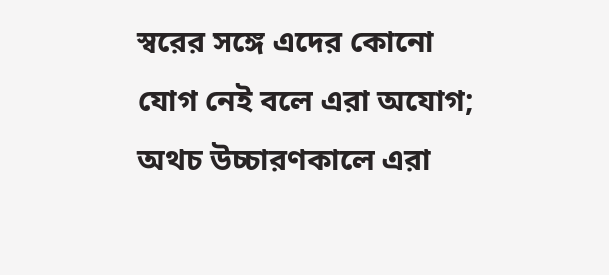স্বরের সঙ্গে এদের কোনো যোগ নেই বলে এরা অযোগ; অথচ উচ্চারণকালে এরা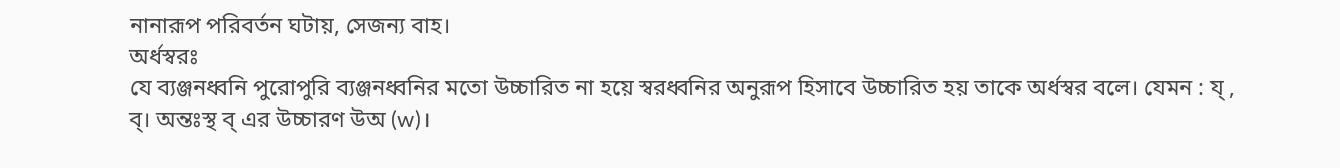নানারূপ পরিবর্তন ঘটায়, সেজন্য বাহ।
অর্ধস্বরঃ
যে ব্যঞ্জনধ্বনি পুরোপুরি ব্যঞ্জনধ্বনির মতো উচ্চারিত না হয়ে স্বরধ্বনির অনুরূপ হিসাবে উচ্চারিত হয় তাকে অর্ধস্বর বলে। যেমন : য্ , ব্। অন্তঃস্থ ব্ এর উচ্চারণ উঅ (w)।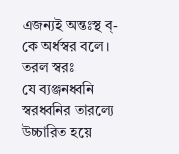এজন্যই অন্তঃস্থ ব্-কে অর্ধস্বর বলে।
তরল স্বরঃ
যে ব্যঞ্জনধ্বনি স্বরধ্বনির তারল্যে উচ্চারিত হয়ে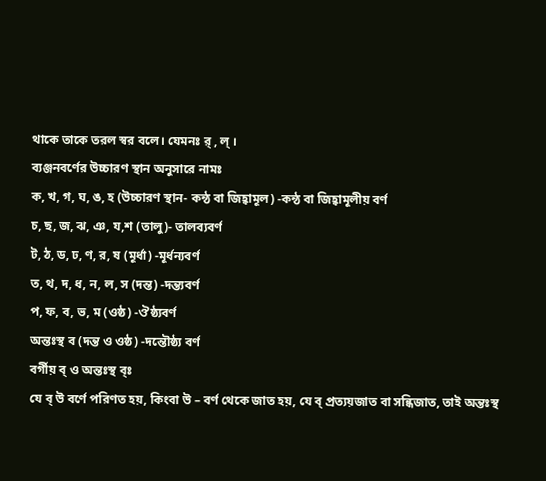থাকে তাকে তরল স্বর বলে। যেমনঃ র্ , ল্ ।
ব্যঞ্জনবর্ণের উচ্চারণ স্থান অনুসারে নামঃ
ক, খ, গ, ঘ, ঙ, হ (উচ্চারণ স্থান- কন্ঠ বা জিহ্বামূল) -কন্ঠ বা জিহ্বামূলীয় বর্ণ
চ, ছ, জ, ঝ, ঞ, য,শ (তালু)- তালব্যবর্ণ
ট, ঠ, ড, ঢ, ণ, র, ষ (মূর্ধা) -মূর্ধন্যবর্ণ
ত, থ, দ, ধ, ন, ল, স (দন্ত) -দন্ত্যবর্ণ
প, ফ, ব, ভ, ম (ওষ্ঠ) -ঔষ্ঠ্যবর্ণ
অন্তঃস্থ ব (দন্ত ও ওষ্ঠ) -দন্তৌষ্ঠ্য বর্ণ
বর্গীয় ব্ ও অন্তঃস্থ ব্ঃ
যে ব্ উ বর্ণে পরিণত হয়, কিংবা উ – বর্ণ থেকে জাত হয়, যে ব্ প্রত্যয়জাত বা সন্ধিজাত, তাই অন্তঃস্থ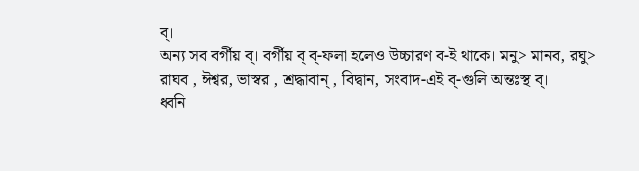ব্।
অন্য সব বর্গীয় ব্। বর্গীয় ব্ ব্-ফলা হলেও উচ্চারণ ব-ই থাকে। মনু> মানব, রঘু> রাঘব , ঈশ্বর, ভাস্বর , শ্রদ্ধাবান্ , বিদ্বান, সংবাদ-এই ব্-গুলি অন্তঃস্থ ব্।
ধ্বনি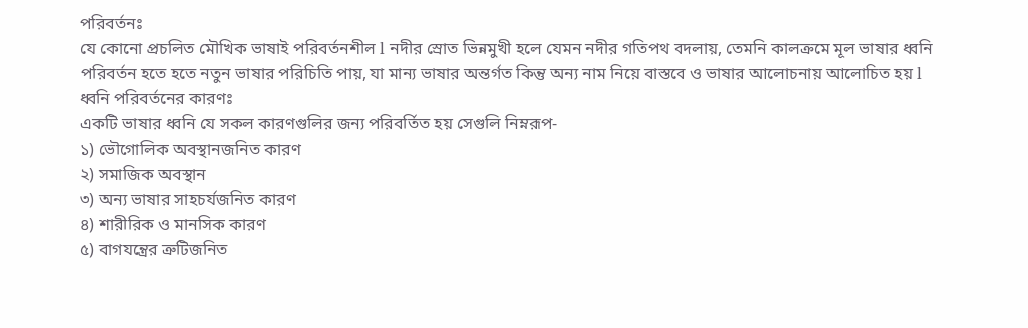পরিবর্তনঃ
যে কোনো প্রচলিত মৌখিক ভাষাই পরিবর্তনশীল l নদীর স্রোত ভিন্নমুখী হলে যেমন নদীর গতিপথ বদলায়, তেমনি কালক্রমে মূল ভাষার ধ্বনি পরিবর্তন হতে হতে নতুন ভাষার পরিচিতি পায়, যা মান্য ভাষার অন্তর্গত কিন্তু অন্য নাম নিয়ে বাস্তবে ও ভাষার আলোচনায় আলোচিত হয় l
ধ্বনি পরিবর্তনের কারণঃ
একটি ভাষার ধ্বনি যে সকল কারণগুলির জন্য পরিবর্তিত হয় সেগুলি নিম্নরূপ-
১) ভৌগোলিক অবস্থানজনিত কারণ
২) সমাজিক অবস্থান
৩) অন্য ভাষার সাহচর্যজনিত কারণ
৪) শারীরিক ও মানসিক কারণ
৫) বাগযন্ত্রের ত্রুটিজনিত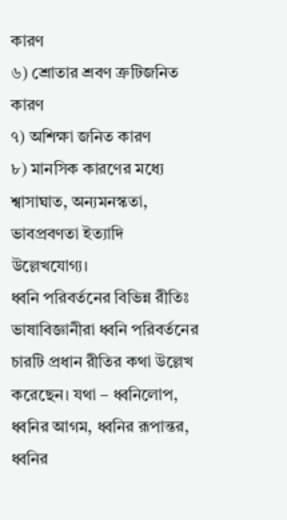কারণ
৬) শ্রোতার শ্রবণ ত্রুটিজনিত কারণ
৭) অশিক্ষা জনিত কারণ
৮) মানসিক কারণের মধ্যে শ্বাসাঘাত, অন্যমনস্কতা, ভাবপ্রবণতা ইত্যাদি উল্লেখযোগ্য।
ধ্বনি পরিবর্তনের বিভিন্ন রীতিঃ
ভাষাবিজ্ঞানীরা ধ্বনি পরিবর্তনের চারটি প্রধান রীতির কথা উল্লেখ করেছেন। যথা – ধ্বনিলোপ, ধ্বনির আগম, ধ্বনির রূপান্তর, ধ্বনির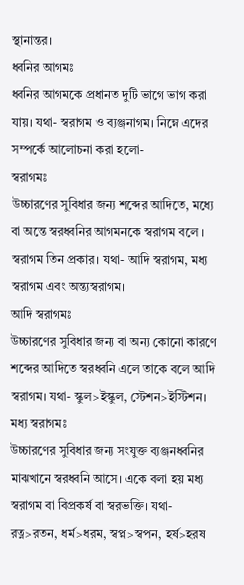স্থানান্তর।
ধ্বনির আগমঃ
ধ্বনির আগমকে প্রধানত দুটি ভাগে ভাগ করা যায়। যথা- স্বরাগম ও ব্যঞ্জনাগম। নিম্নে এদের সম্পর্কে আলোচনা করা হলো-
স্বরাগমঃ
উচ্চারণের সুবিধার জন্য শব্দের আদিতে, মধ্যে বা অন্তে স্বরধ্বনির আগমনকে স্বরাগম বলে ।
স্বরাগম তিন প্রকার। যথা- আদি স্বরাগম, মধ্য স্বরাগম এবং অন্ত্যস্বরাগম।
আদি স্বরাগমঃ
উচ্চারণের সুবিধার জন্য বা অন্য কোনো কারণে শব্দের আদিতে স্বরধ্বনি এলে তাকে বলে আদি স্বরাগম। যথা- স্কুল>ইস্কুল, স্টেশন>ইস্টিশন।
মধ্য স্বরাগমঃ
উচ্চারণের সুবিধার জন্য সংযুক্ত ব্যঞ্জনধ্বনির মাঝখানে স্বরধ্বনি আসে। একে বলা হয় মধ্য স্বরাগম বা বিপ্রকর্ষ বা স্বরভক্তি। যথা-
রত্ন>রতন, ধর্ম>ধরম, স্বপ্ন>স্বপন, হর্ষ>হরষ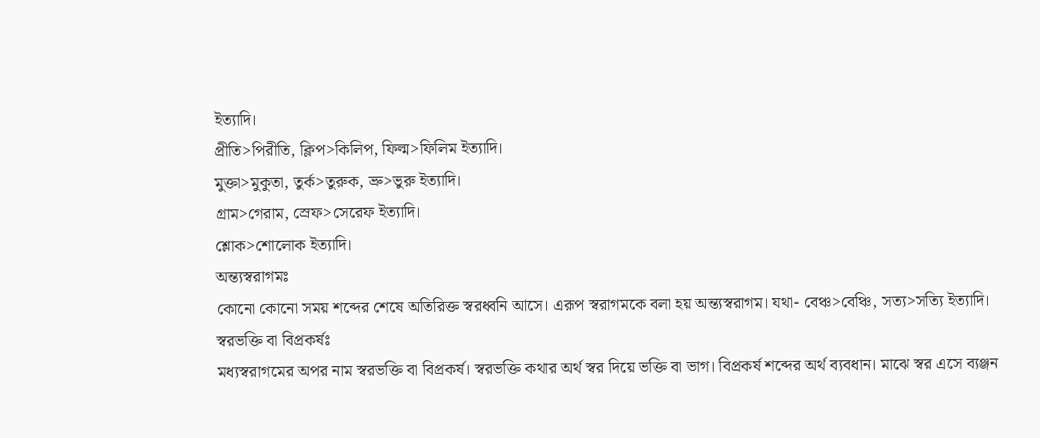ইত্যাদি।
প্রীতি>পিরীতি, ক্লিপ>কিলিপ, ফিল্ম>ফিলিম ইত্যাদি।
মুক্তা>মুকুতা, তুর্ক>তুরুক, ভ্রু>ভুরু ইত্যাদি।
গ্রাম>গেরাম, স্রেফ>সেরেফ ইত্যাদি।
শ্লোক>শোলোক ইত্যাদি।
অন্ত্যস্বরাগমঃ
কোনো কোনো সময় শব্দের শেষে অতিরিক্ত স্বরধ্বনি আসে। এরূপ স্বরাগমকে বলা হয় অন্ত্যস্বরাগম। যথা- বেঞ্চ>বেঞ্চি, সত্য>সত্যি ইত্যাদি।
স্বরভক্তি বা বিপ্রকর্ষঃ
মধ্যস্বরাগমের অপর নাম স্বরভক্তি বা বিপ্রকর্ষ। স্বরভক্তি কথার অর্থ স্বর দিয়ে ভক্তি বা ভাগ। বিপ্রকর্ষ শব্দের অর্থ ব্যবধান। মাঝে স্বর এসে ব্যঞ্জন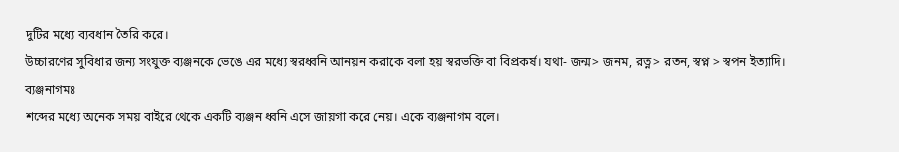দুটির মধ্যে ব্যবধান তৈরি করে।
উচ্চারণের সুবিধার জন্য সংযুক্ত ব্যঞ্জনকে ভেঙে এর মধ্যে স্বরধ্বনি আনয়ন করাকে বলা হয় স্বরভক্তি বা বিপ্রকর্ষ। যথা- জন্ম> জনম, রত্ন> রতন, স্বপ্ন > স্বপন ইত্যাদি।
ব্যঞ্জনাগমঃ
শব্দের মধ্যে অনেক সময় বাইরে থেকে একটি ব্যঞ্জন ধ্বনি এসে জায়গা করে নেয়। একে ব্যঞ্জনাগম বলে।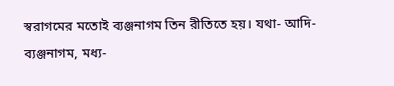স্বরাগমের মতোই ব্যঞ্জনাগম তিন রীতিতে হয়। যথা- আদি-ব্যঞ্জনাগম, মধ্য-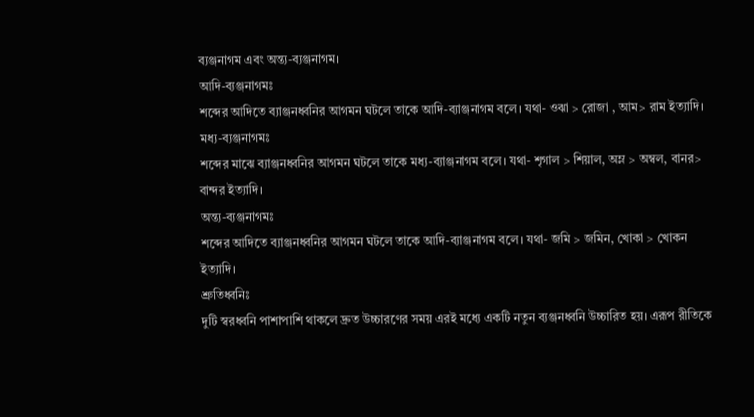ব্যঞ্জনাগম এবং অন্ত্য-ব্যঞ্জনাগম।
আদি-ব্যঞ্জনাগমঃ
শব্দের আদিতে ব্যাঞ্জনধ্বনির আগমন ঘটলে তাকে আদি-ব্যাঞ্জনাগম বলে। যথা- ওঝা > রোজা , আম> রাম ইত্যাদি।
মধ্য-ব্যঞ্জনাগমঃ
শব্দের মাঝে ব্যাঞ্জনধ্বনির আগমন ঘটলে তাকে মধ্য-ব্যাঞ্জনাগম বলে। যথা- শৃগাল > শিয়াল, অম্ল > অম্বল, বানর> বান্দর ইত্যাদি।
অন্ত্য-ব্যঞ্জনাগমঃ
শব্দের আদিতে ব্যাঞ্জনধ্বনির আগমন ঘটলে তাকে আদি-ব্যাঞ্জনাগম বলে। যথা- জমি > জমিন, খোকা > খোকন ইত্যাদি।
শ্রুতিধ্বনিঃ
দুটি স্বরধ্বনি পাশাপাশি থাকলে দ্রুত উচ্চারণের সময় এরই মধ্যে একটি নতুন ব্যঞ্জনধ্বনি উচ্চারিত হয়। এরূপ রীতিকে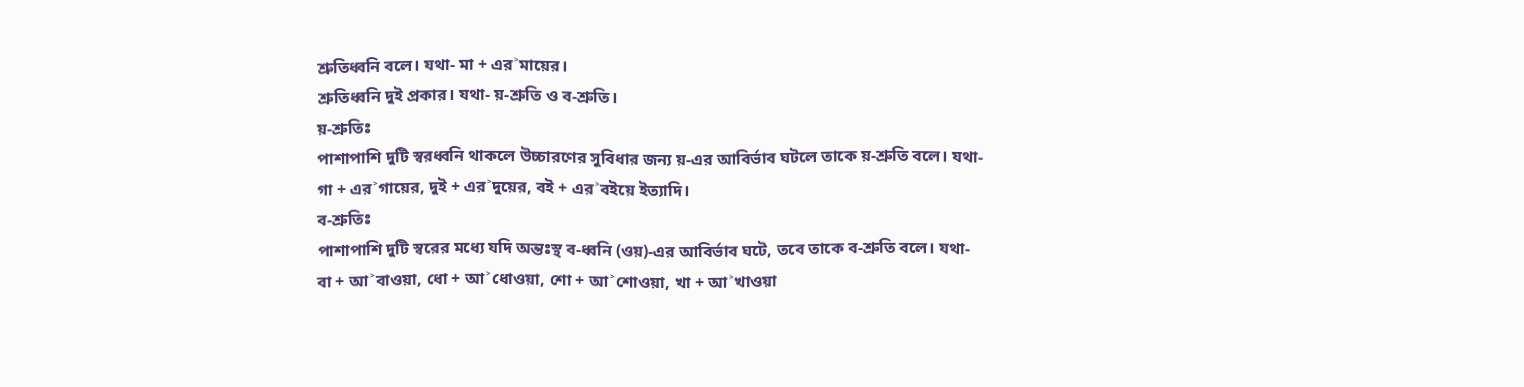শ্রুতিধ্বনি বলে। যথা- মা + এর˃মায়ের।
শ্রুতিধ্বনি দুই প্রকার। যথা- য়-শ্রুতি ও ব-শ্রুতি।
য়-শ্রুতিঃ
পাশাপাশি দুটি স্বরধ্বনি থাকলে উচ্চারণের সুবিধার জন্য য়-এর আবির্ভাব ঘটলে তাকে য়-শ্রুতি বলে। যথা- গা + এর˃গায়ের, দুই + এর˃দুয়ের, বই + এর˃বইয়ে ইত্যাদি।
ব-শ্রুতিঃ
পাশাপাশি দুটি স্বরের মধ্যে যদি অন্তঃস্থ ব-ধ্বনি (ওয়)-এর আবির্ভাব ঘটে, তবে তাকে ব-শ্রুতি বলে। যথা- বা + আ˃বাওয়া, ধো + আ˃ধোওয়া, শো + আ˃শোওয়া, খা + আ˃খাওয়া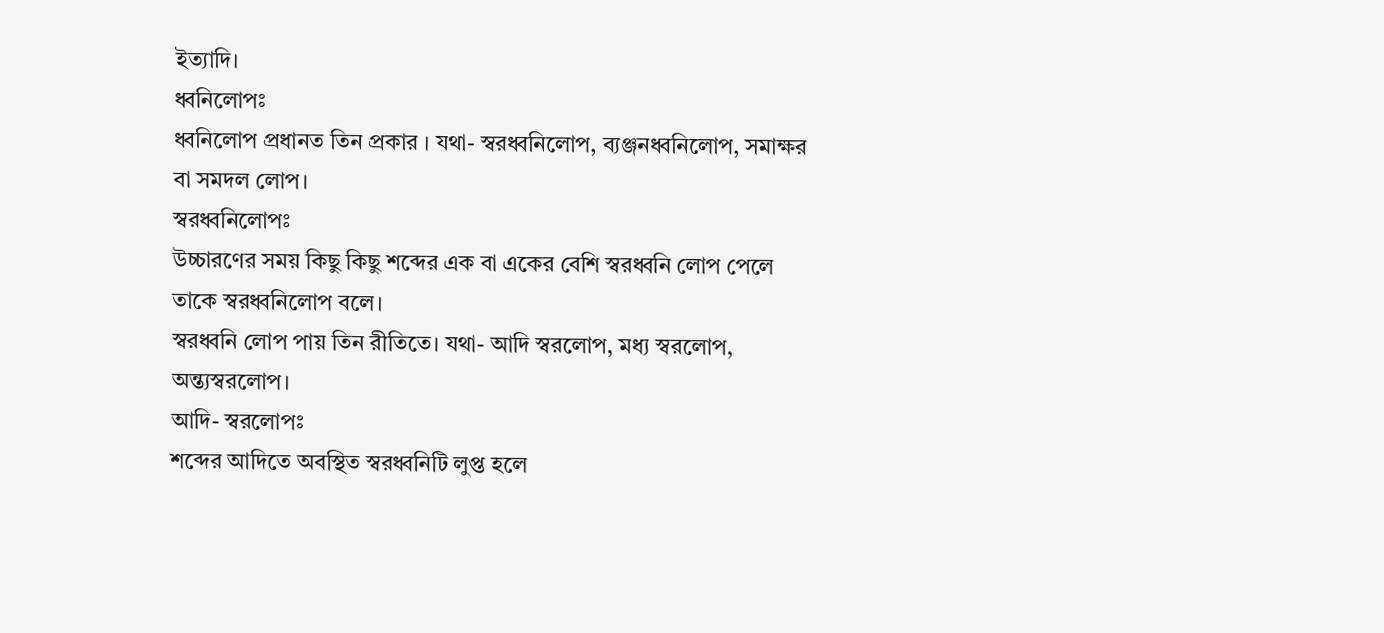ইত্যাদি।
ধ্বনিলোপঃ
ধ্বনিলোপ প্রধানত তিন প্রকার । যথা- স্বরধ্বনিলোপ, ব্যঞ্জনধ্বনিলোপ, সমাক্ষর বা সমদল লোপ।
স্বরধ্বনিলোপঃ
উচ্চারণের সময় কিছু কিছু শব্দের এক বা একের বেশি স্বরধ্বনি লোপ পেলে তাকে স্বরধ্বনিলোপ বলে।
স্বরধ্বনি লোপ পায় তিন রীতিতে। যথা- আদি স্বরলোপ, মধ্য স্বরলোপ, অন্ত্যস্বরলোপ।
আদি- স্বরলোপঃ
শব্দের আদিতে অবস্থিত স্বরধ্বনিটি লুপ্ত হলে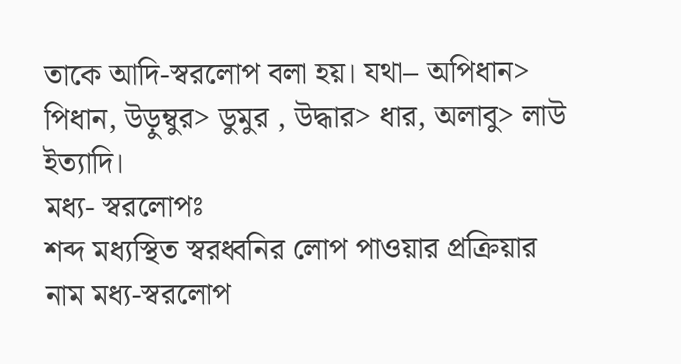তাকে আদি-স্বরলোপ বলা হয়। যথা– অপিধান> পিধান, উড়ুম্বুর> ডুমুর , উদ্ধার> ধার, অলাবু> লাউ ইত্যাদি।
মধ্য- স্বরলোপঃ
শব্দ মধ্যস্থিত স্বরধ্বনির লোপ পাওয়ার প্রক্রিয়ার নাম মধ্য-স্বরলোপ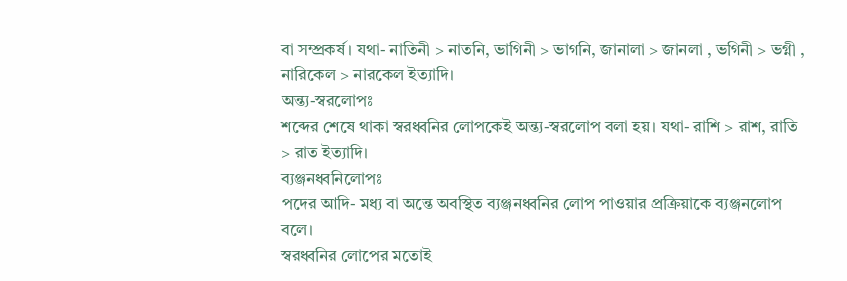বা সম্প্রকর্ষ। যথা- নাতিনী > নাতনি, ভাগিনী > ভাগনি, জানালা > জানলা , ভগিনী > ভগ্নী , নারিকেল > নারকেল ইত্যাদি।
অন্ত্য-স্বরলোপঃ
শব্দের শেষে থাকা স্বরধ্বনির লোপকেই অন্ত্য-স্বরলোপ বলা হয়। যথা- রাশি > রাশ, রাতি > রাত ইত্যাদি।
ব্যঞ্জনধ্বনিলোপঃ
পদের আদি- মধ্য বা অন্তে অবস্থিত ব্যঞ্জনধ্বনির লোপ পাওয়ার প্রক্রিয়াকে ব্যঞ্জনলোপ বলে।
স্বরধ্বনির লোপের মতোই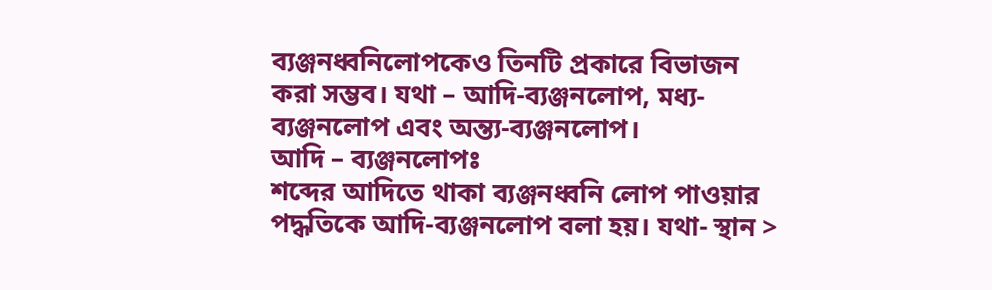ব্যঞ্জনধ্বনিলোপকেও তিনটি প্রকারে বিভাজন করা সম্ভব। যথা – আদি-ব্যঞ্জনলোপ, মধ্য-ব্যঞ্জনলোপ এবং অন্ত্য-ব্যঞ্জনলোপ।
আদি – ব্যঞ্জনলোপঃ
শব্দের আদিতে থাকা ব্যঞ্জনধ্বনি লোপ পাওয়ার পদ্ধতিকে আদি-ব্যঞ্জনলোপ বলা হয়। যথা- স্থান >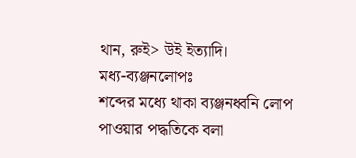থান, রুই> উই ইত্যাদি।
মধ্য-ব্যঞ্জনলোপঃ
শব্দের মধ্যে থাকা ব্যঞ্জনধ্বনি লোপ পাওয়ার পদ্ধতিকে বলা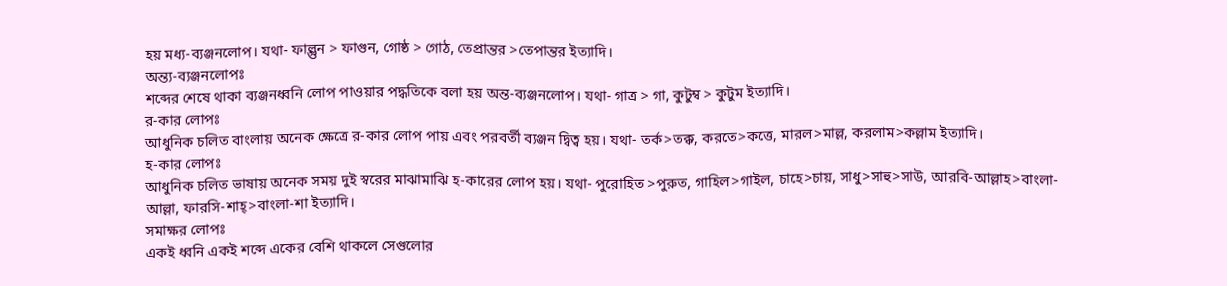হয় মধ্য-ব্যঞ্জনলোপ। যথা- ফাল্গুন > ফাগুন, গোষ্ঠ > গোঠ, তেপ্রান্তর >তেপান্তর ইত্যাদি।
অন্ত্য-ব্যঞ্জনলোপঃ
শব্দের শেষে থাকা ব্যঞ্জনধ্বনি লোপ পাওয়ার পদ্ধতিকে বলা হয় অন্ত-ব্যঞ্জনলোপ। যথা- গাত্র > গা, কুটুম্ব > কুটুম ইত্যাদি।
র-কার লোপঃ
আধুনিক চলিত বাংলায় অনেক ক্ষেত্রে র-কার লোপ পায় এবং পরবর্তী ব্যঞ্জন দ্বিত্ব হয়। যথা- তর্ক>তক্ক, করতে>কত্তে, মারল>মাল্ল, করলাম>কল্লাম ইত্যাদি।
হ-কার লোপঃ
আধুনিক চলিত ভাষায় অনেক সময় দুই স্বরের মাঝামাঝি হ-কারের লোপ হয়। যথা- পুরোহিত >পুরুত, গাহিল>গাইল, চাহে>চায়, সাধু>সাহু>সাউ, আরবি-আল্লাহ>বাংলা-আল্লা, ফারসি-শাহ্>বাংলা-শা ইত্যাদি।
সমাক্ষর লোপঃ
একই ধ্বনি একই শব্দে একের বেশি থাকলে সেগুলোর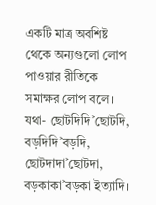একটি মাত্র অবশিষ্ট থেকে অন্যগুলো লোপ পাওয়ার রীতিকে সমাক্ষর লোপ বলে। যথা- ছোটদিদি˃ছোটদি, বড়দিদি˃বড়দি, ছোটদাদা˃ছোটদা, বড়কাকা˃বড়কা ইত্যাদি।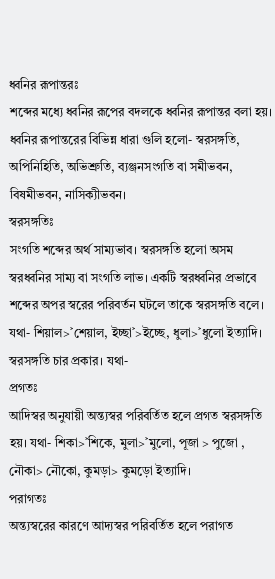ধ্বনির রূপান্তরঃ
শব্দের মধ্যে ধ্বনির রূপের বদলকে ধ্বনির রূপান্তর বলা হয়। ধ্বনির রূপান্তরের বিভিন্ন ধারা গুলি হলো- স্বরসঙ্গতি, অপিনিহিতি, অভিশ্রুতি, ব্যঞ্জনসংগতি বা সমীভবন, বিষমীভবন, নাসিক্যীভবন।
স্বরসঙ্গতিঃ
সংগতি শব্দের অর্থ সাম্যভাব। স্বরসঙ্গতি হলো অসম স্বরধ্বনির সাম্য বা সংগতি লাভ। একটি স্বরধ্বনির প্রভাবে শব্দের অপর স্বরের পরিবর্তন ঘটলে তাকে স্বরসঙ্গতি বলে। যথা- শিয়াল>˃শেয়াল, ইচ্ছা˃>ইচ্ছে, ধুলা>˃ধুলো ইত্যাদি।
স্বরসঙ্গতি চার প্রকার। যথা-
প্রগতঃ
আদিস্বর অনুযায়ী অন্ত্যস্বর পরিবর্তিত হলে প্রগত স্বরসঙ্গতি হয়। যথা- শিকা>˃শিকে, মুলা>˃মুলো, পূজা > পুজো , নৌকা> নৌকো, কুমড়া> কুমড়ো ইত্যাদি।
পরাগতঃ
অন্ত্যস্বরের কারণে আদ্যস্বর পরিবর্তিত হলে পরাগত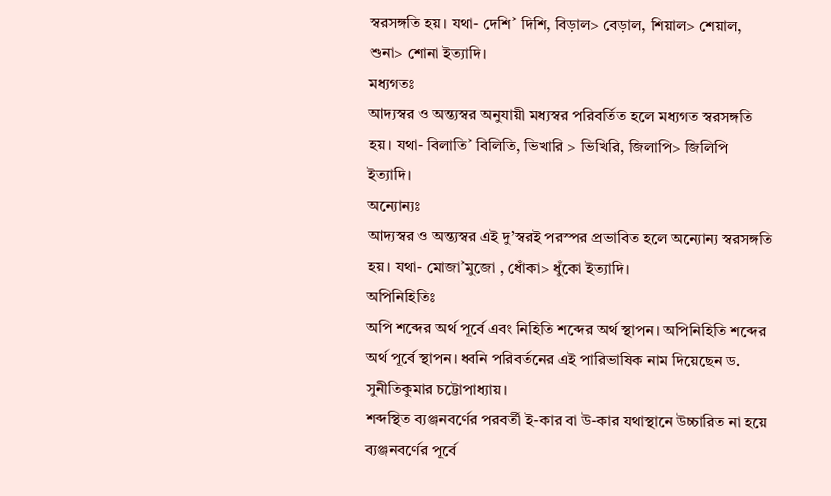স্বরসঙ্গতি হয়। যথা- দেশি˃ দিশি, বিড়াল> বেড়াল, শিয়াল> শেয়াল, শুনা> শোনা ইত্যাদি।
মধ্যগতঃ
আদ্যস্বর ও অন্ত্যস্বর অনুযায়ী মধ্যস্বর পরিবর্তিত হলে মধ্যগত স্বরসঙ্গতি হয়। যথা- বিলাতি˃ বিলিতি, ভিখারি > ভিখিরি, জিলাপি> জিলিপি ইত্যাদি।
অন্যোন্যঃ
আদ্যস্বর ও অন্ত্যস্বর এই দু’স্বরই পরস্পর প্রভাবিত হলে অন্যোন্য স্বরসঙ্গতি হয়। যথা- মোজা˃মুজো , ধোঁকা> ধুঁকো ইত্যাদি।
অপিনিহিতিঃ
অপি শব্দের অর্থ পূর্বে এবং নিহিতি শব্দের অর্থ স্থাপন। অপিনিহিতি শব্দের অর্থ পূর্বে স্থাপন। ধ্বনি পরিবর্তনের এই পারিভাষিক নাম দিয়েছেন ড. সুনীতিকুমার চট্টোপাধ্যায়।
শব্দস্থিত ব্যঞ্জনবর্ণের পরবর্তী ই-কার বা উ-কার যথাস্থানে উচ্চারিত না হয়ে ব্যঞ্জনবর্ণের পূর্বে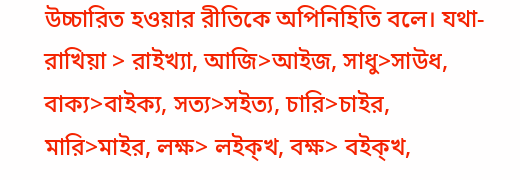উচ্চারিত হওয়ার রীতিকে অপিনিহিতি বলে। যথা- রাখিয়া > রাইখ্যা, আজি>আইজ, সাধু>সাউধ, বাক্য>বাইক্য, সত্য>সইত্য, চারি>চাইর, মারি>মাইর, লক্ষ> লইক্খ, বক্ষ> বইক্খ,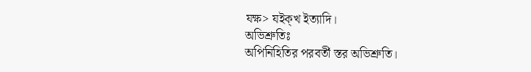যক্ষ> যইক্খ ইত্যাদি।
অভিশ্রুতিঃ
অপিনিহিতির পরবর্তী স্তর অভিশ্রুতি।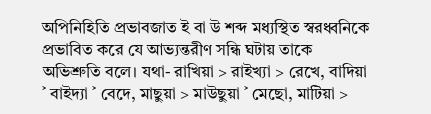অপিনিহিতি প্রভাবজাত ই বা উ শব্দ মধ্যস্থিত স্বরধ্বনিকে প্রভাবিত করে যে আভ্যন্তরীণ সন্ধি ঘটায় তাকে অভিশ্রুতি বলে। যথা- রাখিয়া > রাইখ্যা > রেখে, বাদিয়া ˃ বাইদ্যা ˃ বেদে, মাছুয়া > মাউছুয়া ˃ মেছো, মাটিয়া >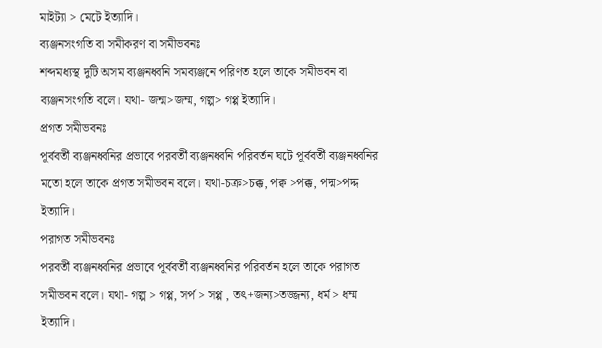মাইট্যা > মেটে ইত্যাদি।
ব্যঞ্জনসংগতি বা সমীকরণ বা সমীভবনঃ
শব্দমধ্যস্থ দুটি অসম ব্যঞ্জনধ্বনি সমব্যঞ্জনে পরিণত হলে তাকে সমীভবন বা ব্যঞ্জনসংগতি বলে। যথা- জন্ম>জম্ম, গল্প> গপ্প ইত্যাদি।
প্রগত সমীভবনঃ
পূর্ববর্তী ব্যঞ্জনধ্বনির প্রভাবে পরবর্তী ব্যঞ্জনধ্বনি পরিবর্তন ঘটে পূর্ববর্তী ব্যঞ্জনধ্বনির মতো হলে তাকে প্রগত সমীভবন বলে। যথা-চক্র>চক্ক, পক্ব >পক্ক, পদ্ম>পদ্দ ইত্যাদি।
পরাগত সমীভবনঃ
পরবর্তী ব্যঞ্জনধ্বনির প্রভাবে পূর্ববর্তী ব্যঞ্জনধ্বনির পরিবর্তন হলে তাকে পরাগত সমীভবন বলে। যথা- গল্প > গপ্প, সর্প > সপ্প , তৎ+জন্য>তজ্জন্য, ধর্ম > ধম্ম ইত্যাদি।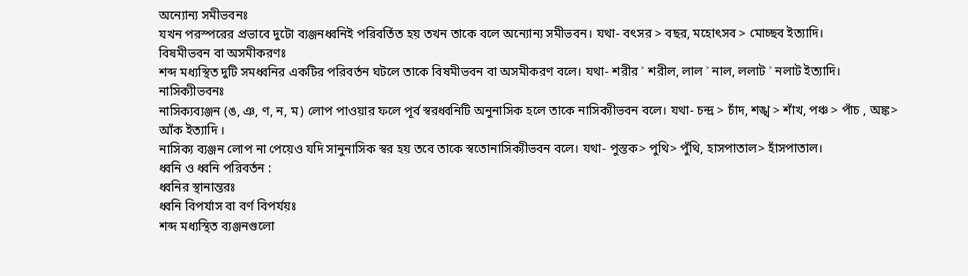অন্যোন্য সমীভবনঃ
যখন পরস্পরের প্রভাবে দুটো ব্যঞ্জনধ্বনিই পরিবর্তিত হয় তখন তাকে বলে অন্যোন্য সমীভবন। যথা- বৎসর > বছর, মহোৎসব > মোচ্ছব ইত্যাদি।
বিষমীভবন বা অসমীকরণঃ
শব্দ মধ্যস্থিত দুটি সমধ্বনির একটির পরিবর্তন ঘটলে তাকে বিষমীভবন বা অসমীকরণ বলে। যথা- শরীর ˃ শরীল, লাল ˃ নাল, ললাট ˃ নলাট ইত্যাদি।
নাসিক্যীভবনঃ
নাসিক্যব্যঞ্জন (ঙ, ঞ, ণ, ন, ম) লোপ পাওয়ার ফলে পূর্ব স্বরধ্বনিটি অনুনাসিক হলে তাকে নাসিক্যীভবন বলে। যথা- চন্দ্র > চাঁদ, শঙ্খ > শাঁখ, পঞ্চ > পাঁচ , অঙ্ক> আঁক ইত্যাদি ।
নাসিক্য ব্যঞ্জন লোপ না পেয়েও যদি সানুনাসিক স্বর হয় তবে তাকে স্বতোনাসিক্যীভবন বলে। যথা- পুস্তক> পুথি> পুঁথি, হাসপাতাল> হাঁসপাতাল।
ধ্বনি ও ধ্বনি পরিবর্তন :
ধ্বনির স্থানান্তরঃ
ধ্বনি বিপর্যাস বা বর্ণ বিপর্যয়ঃ
শব্দ মধ্যস্থিত ব্যঞ্জনগুলো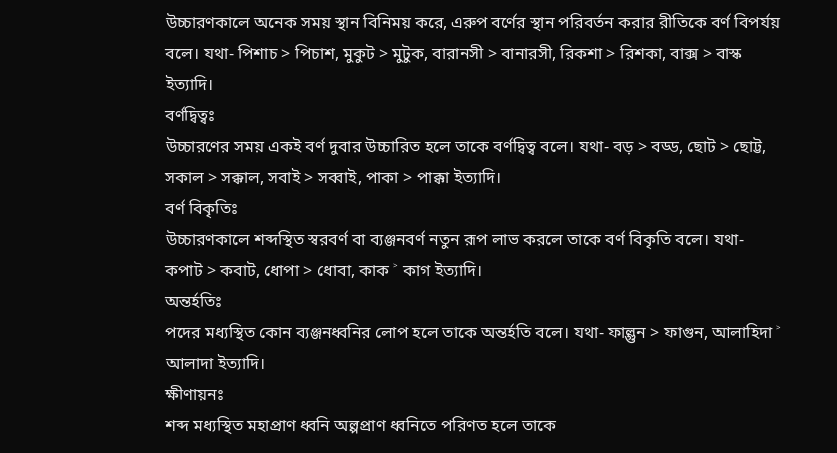উচ্চারণকালে অনেক সময় স্থান বিনিময় করে, এরুপ বর্ণের স্থান পরিবর্তন করার রীতিকে বর্ণ বিপর্যয় বলে। যথা- পিশাচ > পিচাশ, মুকুট > মুটুক, বারানসী > বানারসী, রিকশা > রিশকা, বাক্স > বাস্ক ইত্যাদি।
বর্ণদ্বিত্বঃ
উচ্চারণের সময় একই বর্ণ দুবার উচ্চারিত হলে তাকে বর্ণদ্বিত্ব বলে। যথা- বড় > বড্ড, ছোট > ছোট্ট, সকাল > সক্কাল, সবাই > সব্বাই, পাকা > পাক্কা ইত্যাদি।
বর্ণ বিকৃতিঃ
উচ্চারণকালে শব্দস্থিত স্বরবর্ণ বা ব্যঞ্জনবর্ণ নতুন রূপ লাভ করলে তাকে বর্ণ বিকৃতি বলে। যথা- কপাট > কবাট, ধোপা > ধোবা, কাক ˃ কাগ ইত্যাদি।
অন্তর্হতিঃ
পদের মধ্যস্থিত কোন ব্যঞ্জনধ্বনির লোপ হলে তাকে অন্তর্হতি বলে। যথা- ফাল্গুন > ফাগুন, আলাহিদা ˃ আলাদা ইত্যাদি।
ক্ষীণায়নঃ
শব্দ মধ্যস্থিত মহাপ্রাণ ধ্বনি অল্পপ্রাণ ধ্বনিতে পরিণত হলে তাকে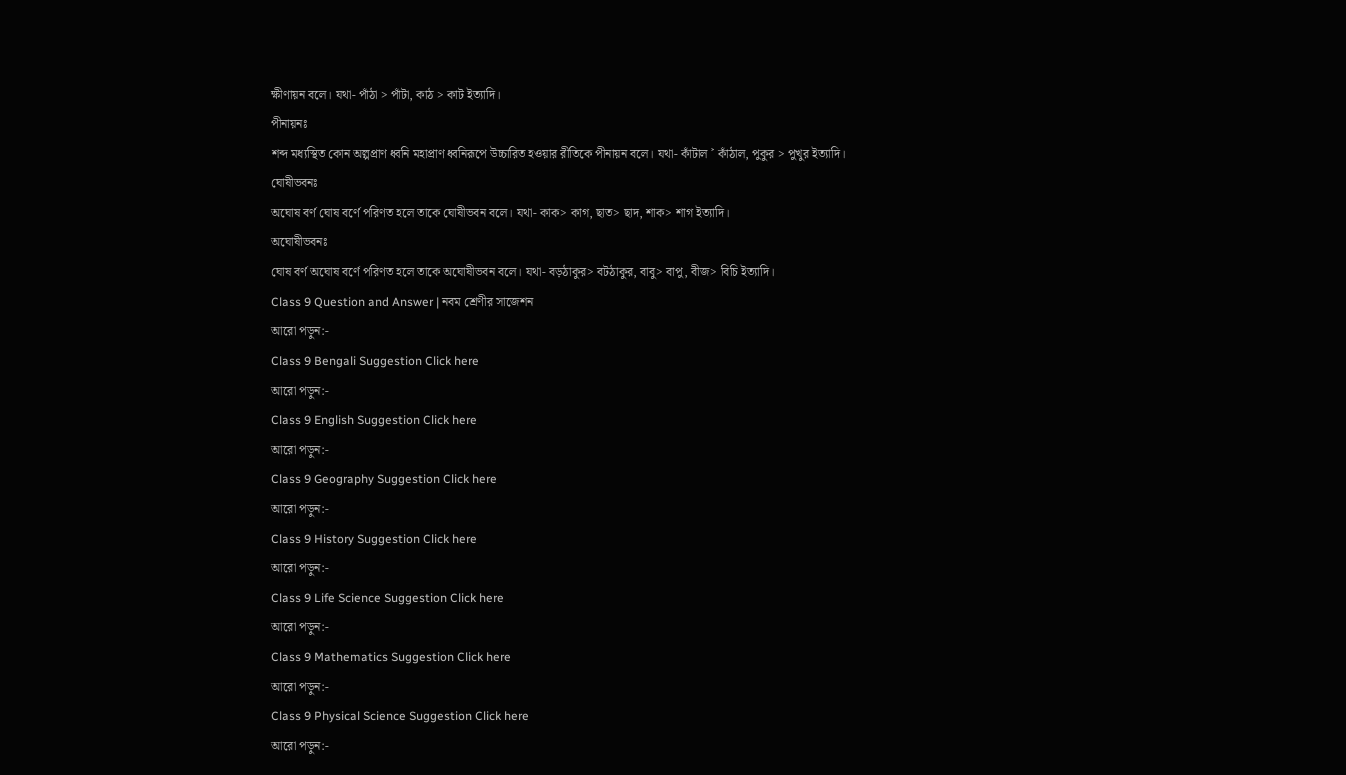ক্ষীণায়ন বলে। যথা- পাঁঠা > পাঁটা, কাঠ > কাট ইত্যাদি।
পীনায়নঃ
শব্দ মধ্যস্থিত কোন অল্পপ্রাণ ধ্বনি মহাপ্রাণ ধ্বনিরূপে উচ্চারিত হওয়ার রীতিকে পীনায়ন বলে। যথা- কাঁটাল ˃ কাঁঠাল, পুকুর > পুখুর ইত্যাদি।
ঘোষীভবনঃ
অঘোষ বর্ণ ঘোষ বর্ণে পরিণত হলে তাকে ঘোষীভবন বলে। যথা- কাক> কাগ, ছাত> ছাদ, শাক> শাগ ইত্যাদি।
অঘোষীভবনঃ
ঘোষ বর্ণ অঘোষ বর্ণে পরিণত হলে তাকে অঘোষীভবন বলে। যথা- বড়ঠাকুর> বটঠাকুর, বাবু> বাপু, বীজ> বিচি ইত্যাদি।
Class 9 Question and Answer | নবম শ্রেণীর সাজেশন
আরো পড়ুন:-
Class 9 Bengali Suggestion Click here
আরো পড়ুন:-
Class 9 English Suggestion Click here
আরো পড়ুন:-
Class 9 Geography Suggestion Click here
আরো পড়ুন:-
Class 9 History Suggestion Click here
আরো পড়ুন:-
Class 9 Life Science Suggestion Click here
আরো পড়ুন:-
Class 9 Mathematics Suggestion Click here
আরো পড়ুন:-
Class 9 Physical Science Suggestion Click here
আরো পড়ুন:-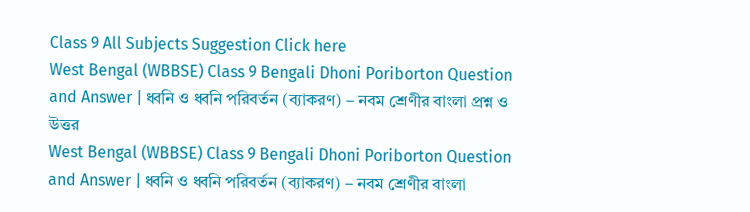Class 9 All Subjects Suggestion Click here
West Bengal (WBBSE) Class 9 Bengali Dhoni Poriborton Question and Answer | ধ্বনি ও ধ্বনি পরিবর্তন (ব্যাকরণ) – নবম শ্রেণীর বাংলা প্রশ্ন ও উত্তর
West Bengal (WBBSE) Class 9 Bengali Dhoni Poriborton Question and Answer | ধ্বনি ও ধ্বনি পরিবর্তন (ব্যাকরণ) – নবম শ্রেণীর বাংলা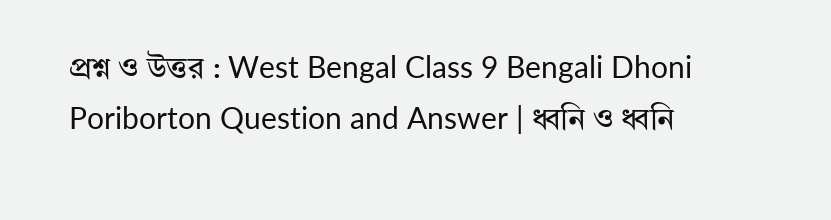প্রশ্ন ও উত্তর : West Bengal Class 9 Bengali Dhoni Poriborton Question and Answer | ধ্বনি ও ধ্বনি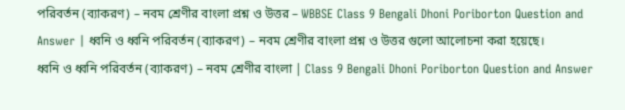পরিবর্তন (ব্যাকরণ) – নবম শ্রেণীর বাংলা প্রশ্ন ও উত্তর – WBBSE Class 9 Bengali Dhoni Poriborton Question and Answer | ধ্বনি ও ধ্বনি পরিবর্তন (ব্যাকরণ) – নবম শ্রেণীর বাংলা প্রশ্ন ও উত্তর গুলো আলোচনা করা হয়েছে।
ধ্বনি ও ধ্বনি পরিবর্তন (ব্যাকরণ) – নবম শ্রেণীর বাংলা | Class 9 Bengali Dhoni Poriborton Question and Answer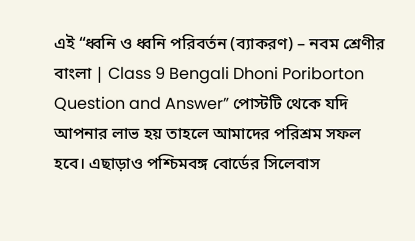এই “ধ্বনি ও ধ্বনি পরিবর্তন (ব্যাকরণ) – নবম শ্রেণীর বাংলা | Class 9 Bengali Dhoni Poriborton Question and Answer” পোস্টটি থেকে যদি আপনার লাভ হয় তাহলে আমাদের পরিশ্রম সফল হবে। এছাড়াও পশ্চিমবঙ্গ বোর্ডের সিলেবাস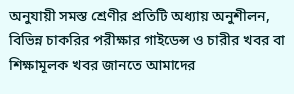অনুযায়ী সমস্ত শ্রেণীর প্রতিটি অধ্যায় অনুশীলন, বিভিন্ন চাকরির পরীক্ষার গাইডেন্স ও চারীর খবর বা শিক্ষামূলক খবর জানতে আমাদের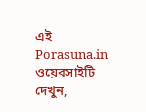এই Porasuna.in ওয়েবসাইটি দেখুন,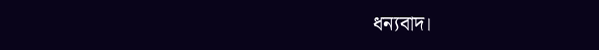ধন্যবাদ।